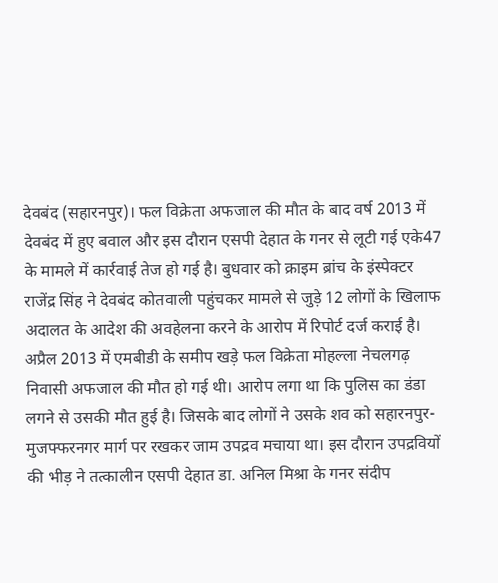देवबंद (सहारनपुर)। फल विक्रेता अफजाल की मौत के बाद वर्ष 2013 में देवबंद में हुए बवाल और इस दौरान एसपी देहात के गनर से लूटी गई एके47 के मामले में कार्रवाई तेज हो गई है। बुधवार को क्राइम ब्रांच के इंस्पेक्टर राजेंद्र सिंह ने देवबंद कोतवाली पहुंचकर मामले से जुड़े 12 लोगों के खिलाफ अदालत के आदेश की अवहेलना करने के आरोप में रिपोर्ट दर्ज कराई है।
अप्रैल 2013 में एमबीडी के समीप खड़े फल विक्रेता मोहल्ला नेचलगढ़ निवासी अफजाल की मौत हो गई थी। आरोप लगा था कि पुलिस का डंडा लगने से उसकी मौत हुई है। जिसके बाद लोगों ने उसके शव को सहारनपुर-मुजफ्फरनगर मार्ग पर रखकर जाम उपद्रव मचाया था। इस दौरान उपद्रवियों की भीड़ ने तत्कालीन एसपी देहात डा. अनिल मिश्रा के गनर संदीप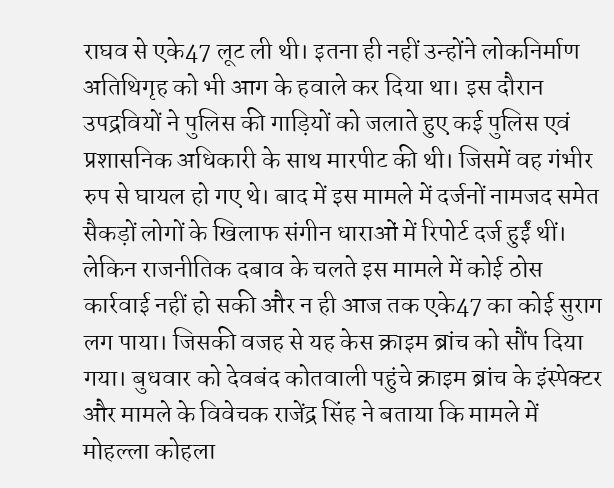राघव से एके47 लूट ली थी। इतना ही नहीं उन्होंने लोकनिर्माण अतिथिगृह को भी आग के हवाले कर दिया था। इस दौरान उपद्रवियों ने पुलिस की गाड़ियों को जलाते हुए कई पुलिस एवं प्रशासनिक अधिकारी के साथ मारपीट की थी। जिसमें वह गंभीर रुप से घायल हो गए थे। बाद में इस मामले में दर्जनों नामजद समेत सैकड़ों लोगों के खिलाफ संगीन धाराओं में रिपोर्ट दर्ज हुईं थीं। लेकिन राजनीतिक दबाव के चलते इस मामले में कोई ठोस कार्रवाई नहीं हो सकी और न ही आज तक एके47 का कोई सुराग लग पाया। जिसकी वजह से यह केस क्राइम ब्रांच को सौंप दिया गया। बुधवार को देवबंद कोतवाली पहुंचे क्राइम ब्रांच के इंस्पेक्टर और मामले के विवेचक राजेंद्र सिंह ने बताया कि मामले में मोहल्ला कोहला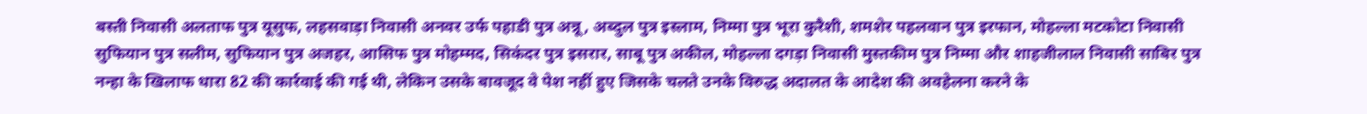बस्ती निवासी अलताफ पुत्र यूसुफ, लहसवाड़ा निवासी अनवर उर्फ पहाडी पुत्र अन्नू, अब्दुल पुत्र इस्लाम, निम्मा पुत्र भूरा कुरैशी, शमशेर पहलवान पुत्र इरफान, मोहल्ला मटकोटा निवासी सुफियान पुत्र सलीम, सुफियान पुत्र अजहर, आसिफ पुत्र मोहम्मद, सिकंदर पुत्र इसरार, साबू पुत्र अकील, मोहल्ला दगड़ा निवासी मुस्तकीम पुत्र निम्मा और शाहजीलाल निवासी साबिर पुत्र नन्हा के खिलाफ धारा 82 की कार्रवाई की गई थी, लेकिन उसके बावजूद वे पेश नहीं हुए जिसके चलते उनके विरुद्ध अदालत के आदेश की अवहेलना करने के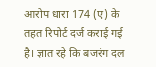आरोप धारा 174 (ए) के तहत रिपोर्ट दर्ज कराई गई है। ज्ञात रहे कि बजरंग दल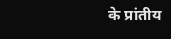के प्रांतीय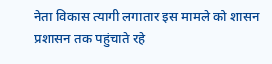नेता विकास त्यागी लगातार इस मामले को शासन प्रशासन तक पहुंचाते रहे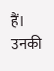हैं। उनकी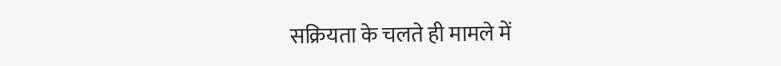सक्रियता के चलते ही मामले में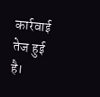कार्रवाई तेज हुई है।